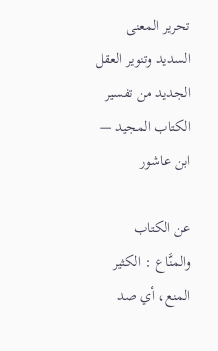تحرير المعنى السديد وتنوير العقل الجديد من تفسير الكتاب المجيد — ابن عاشور

عن الكتاب
والمنَّاع : الكثير المنع، أي صد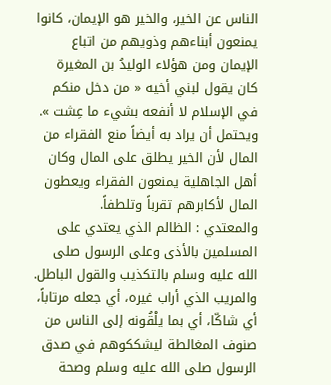الناس عن الخير، والخير هو الإيمان، كانوا يمنعون أبناءهم وذويهم من اتباع الإيمان ومن هؤلاء الوليدُ بن المغيرة كان يقول لبني أخيه « من دخل منكم في الإسلام لا أنفعه بشيء ما عِشت ». ويحتمل أن يراد به أيضاً منع الفقراء من المال لأن الخير يطلق على المال وكان أهل الجاهلية يمنعون الفقراء ويعطون المال لأكابرهم تقرباً وتلطفاً.
والمعتدي : الظالم الذي يعتدي على المسلمين بالأذى وعلى الرسول صلى الله عليه وسلم بالتكذيب والقول الباطل.
والمريب الذي أراب غيره، أي جعله مرتاباً، أي شاكّا، أي بما يلْقُونه إلى الناس من صنوف المغالطة ليشككوهم في صدق الرسول صلى الله عليه وسلم وصحة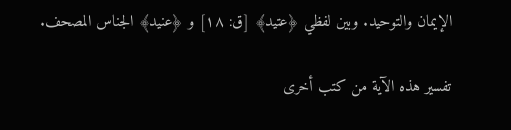الإيمان والتوحيد. وبين لفظي ﴿عتيد﴾ [ق: ١٨] و ﴿عنيد﴾ الجناس المصحف.

تفسير هذه الآية من كتب أخرى